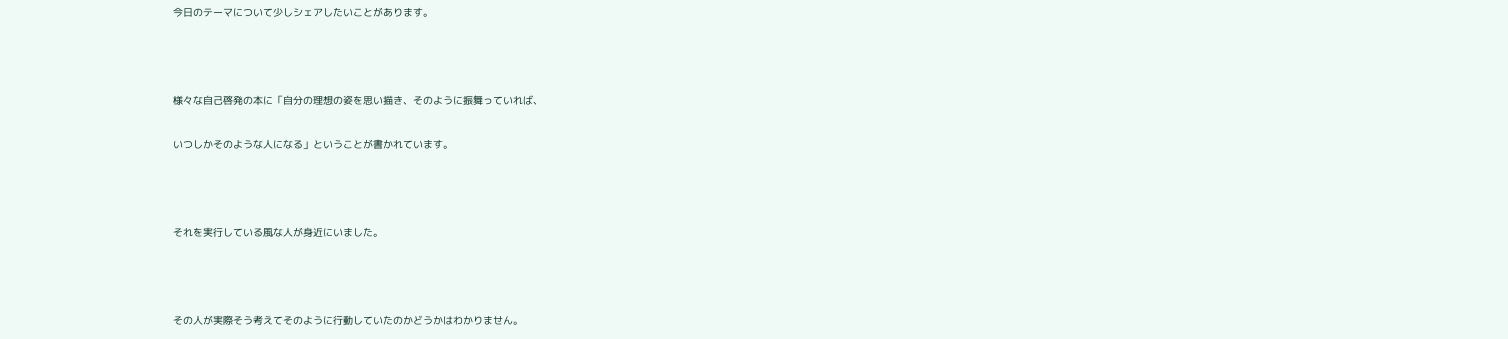今日のテーマについて少しシェアしたいことがあります。



様々な自己啓発の本に「自分の理想の姿を思い描き、そのように振舞っていれば、

いつしかそのような人になる」ということが書かれています。



それを実行している風な人が身近にいました。



その人が実際そう考えてそのように行動していたのかどうかはわかりません。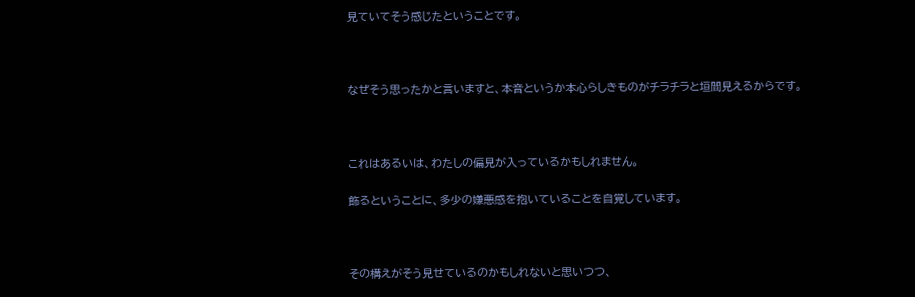見ていてそう感じたということです。



なぜそう思ったかと言いますと、本音というか本心らしきものがチラチラと垣間見えるからです。



これはあるいは、わたしの偏見が入っているかもしれません。

飾るということに、多少の嫌悪感を抱いていることを自覚しています。



その構えがそう見せているのかもしれないと思いつつ、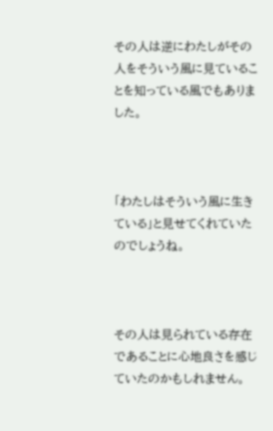その人は逆にわたしがその人をそういう風に見ていることを知っている風でもありました。



「わたしはそういう風に生きている」と見せてくれていたのでしょうね。



その人は見られている存在であることに心地良さを感じていたのかもしれません。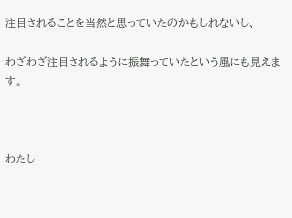注目されることを当然と思っていたのかもしれないし、

わざわざ注目されるように振舞っていたという風にも見えます。



わたし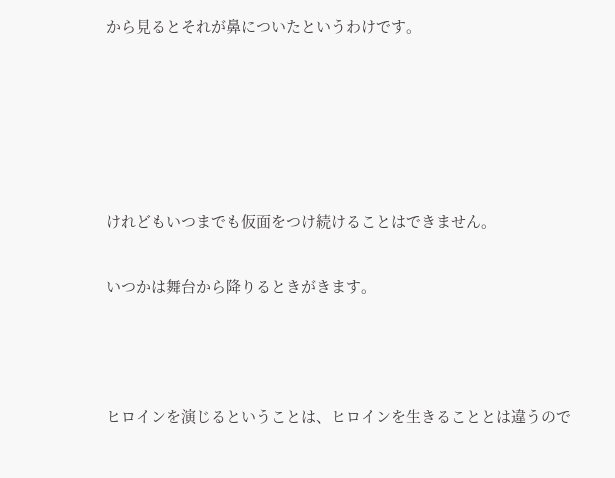から見るとそれが鼻についたというわけです。





けれどもいつまでも仮面をつけ続けることはできません。

いつかは舞台から降りるときがきます。



ヒロインを演じるということは、ヒロインを生きることとは違うので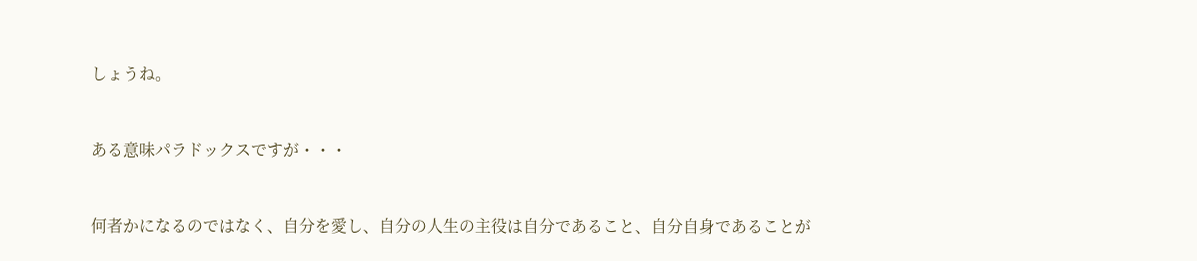しょうね。



ある意味パラドックスですが・・・



何者かになるのではなく、自分を愛し、自分の人生の主役は自分であること、自分自身であることが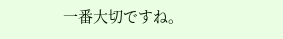一番大切ですね。